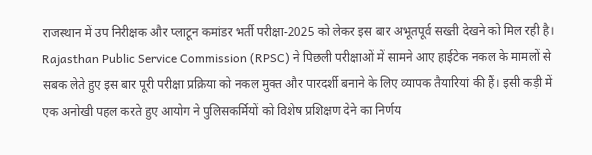राजस्थान में उप निरीक्षक और प्लाटून कमांडर भर्ती परीक्षा-2025 को लेकर इस बार अभूतपूर्व सख्ती देखने को मिल रही है। Rajasthan Public Service Commission (RPSC) ने पिछली परीक्षाओं में सामने आए हाईटेक नकल के मामलों से सबक लेते हुए इस बार पूरी परीक्षा प्रक्रिया को नकल मुक्त और पारदर्शी बनाने के लिए व्यापक तैयारियां की हैं। इसी कड़ी में एक अनोखी पहल करते हुए आयोग ने पुलिसकर्मियों को विशेष प्रशिक्षण देने का निर्णय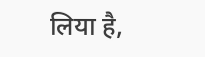लिया है,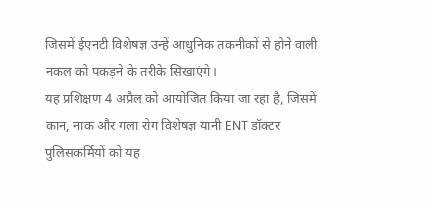जिसमें ईएनटी विशेषज्ञ उन्हें आधुनिक तकनीकों से होने वाली नकल को पकड़ने के तरीके सिखाएंगे।
यह प्रशिक्षण 4 अप्रैल को आयोजित किया जा रहा है, जिसमें कान, नाक और गला रोग विशेषज्ञ यानी ENT डॉक्टर पुलिसकर्मियों को यह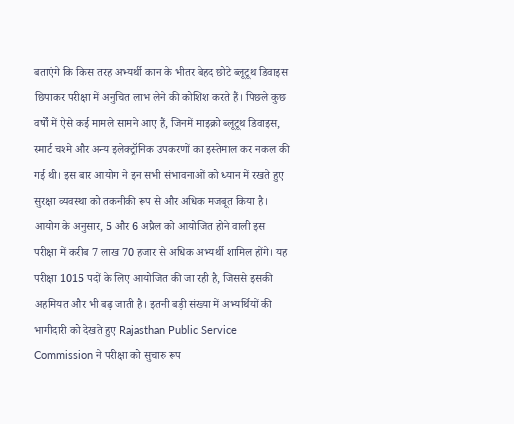बताएंगे कि किस तरह अभ्यर्थी कान के भीतर बेहद छोटे ब्लूटूथ डिवाइस छिपाकर परीक्षा में अनुचित लाभ लेने की कोशिश करते हैं। पिछले कुछ वर्षों में ऐसे कई मामले सामने आए हैं, जिनमें माइक्रो ब्लूटूथ डिवाइस, स्मार्ट चश्मे और अन्य इलेक्ट्रॉनिक उपकरणों का इस्तेमाल कर नकल की गई थी। इस बार आयोग ने इन सभी संभावनाओं को ध्यान में रखते हुए सुरक्षा व्यवस्था को तकनीकी रूप से और अधिक मजबूत किया है।
आयोग के अनुसार, 5 और 6 अप्रैल को आयोजित होने वाली इस परीक्षा में करीब 7 लाख 70 हजार से अधिक अभ्यर्थी शामिल होंगे। यह परीक्षा 1015 पदों के लिए आयोजित की जा रही है, जिससे इसकी अहमियत और भी बढ़ जाती है। इतनी बड़ी संख्या में अभ्यर्थियों की भागीदारी को देखते हुए Rajasthan Public Service Commission ने परीक्षा को सुचारु रूप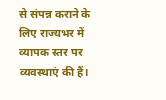से संपन्न कराने के लिए राज्यभर में व्यापक स्तर पर व्यवस्थाएं की हैं।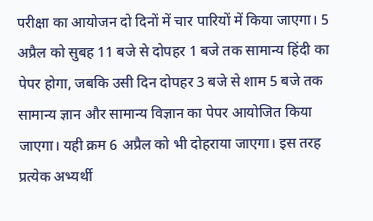परीक्षा का आयोजन दो दिनों में चार पारियों में किया जाएगा। 5 अप्रैल को सुबह 11 बजे से दोपहर 1 बजे तक सामान्य हिंदी का पेपर होगा, जबकि उसी दिन दोपहर 3 बजे से शाम 5 बजे तक सामान्य ज्ञान और सामान्य विज्ञान का पेपर आयोजित किया जाएगा। यही क्रम 6 अप्रैल को भी दोहराया जाएगा। इस तरह प्रत्येक अभ्यर्थी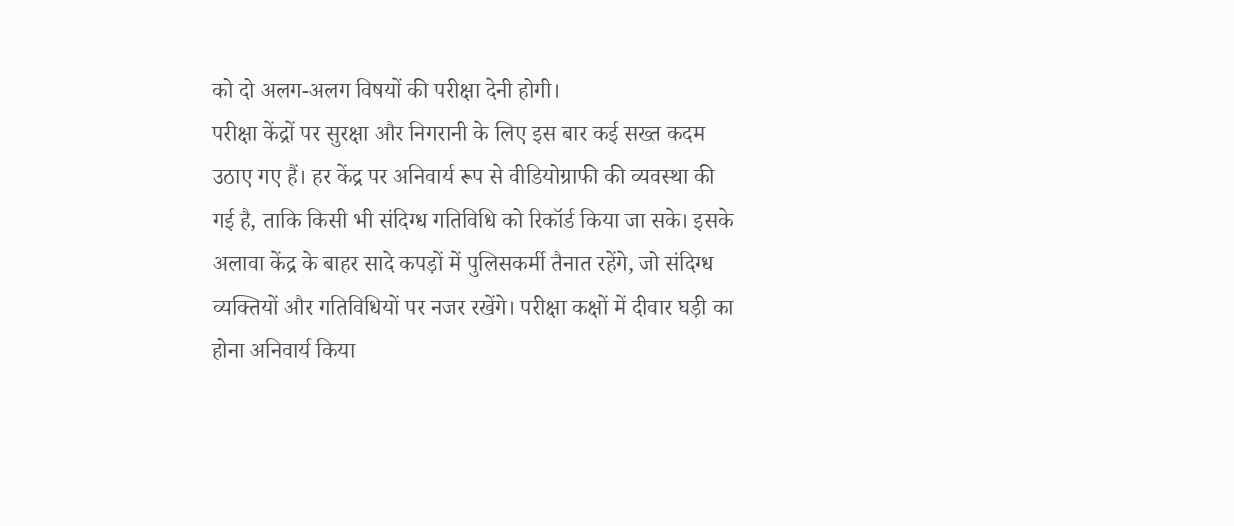को दो अलग-अलग विषयों की परीक्षा देनी होगी।
परीक्षा केंद्रों पर सुरक्षा और निगरानी के लिए इस बार कई सख्त कदम उठाए गए हैं। हर केंद्र पर अनिवार्य रूप से वीडियोग्राफी की व्यवस्था की गई है, ताकि किसी भी संदिग्ध गतिविधि को रिकॉर्ड किया जा सके। इसके अलावा केंद्र के बाहर सादे कपड़ों में पुलिसकर्मी तैनात रहेंगे, जो संदिग्ध व्यक्तियों और गतिविधियों पर नजर रखेंगे। परीक्षा कक्षों में दीवार घड़ी का होना अनिवार्य किया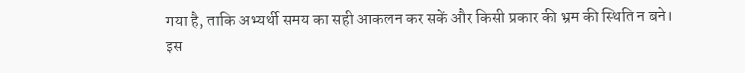गया है, ताकि अभ्यर्थी समय का सही आकलन कर सकें और किसी प्रकार की भ्रम की स्थिति न बने।
इस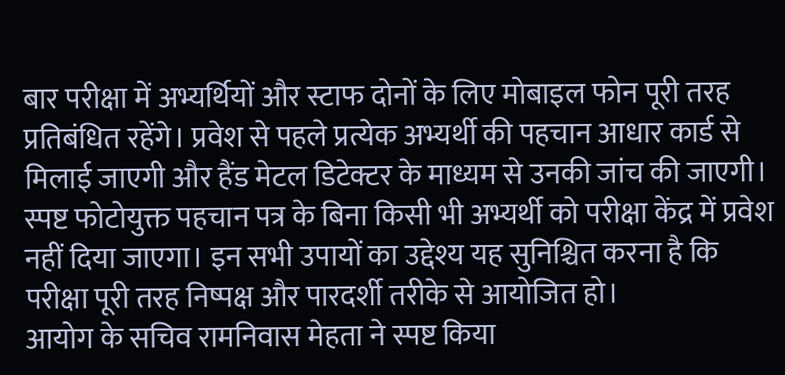बार परीक्षा में अभ्यर्थियों और स्टाफ दोनों के लिए मोबाइल फोन पूरी तरह प्रतिबंधित रहेंगे। प्रवेश से पहले प्रत्येक अभ्यर्थी की पहचान आधार कार्ड से मिलाई जाएगी और हैंड मेटल डिटेक्टर के माध्यम से उनकी जांच की जाएगी। स्पष्ट फोटोयुक्त पहचान पत्र के बिना किसी भी अभ्यर्थी को परीक्षा केंद्र में प्रवेश नहीं दिया जाएगा। इन सभी उपायों का उद्देश्य यह सुनिश्चित करना है कि परीक्षा पूरी तरह निष्पक्ष और पारदर्शी तरीके से आयोजित हो।
आयोग के सचिव रामनिवास मेहता ने स्पष्ट किया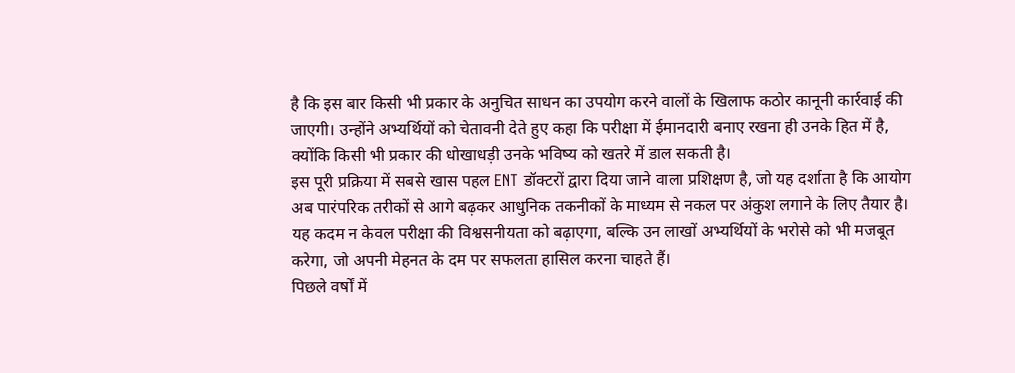है कि इस बार किसी भी प्रकार के अनुचित साधन का उपयोग करने वालों के खिलाफ कठोर कानूनी कार्रवाई की जाएगी। उन्होंने अभ्यर्थियों को चेतावनी देते हुए कहा कि परीक्षा में ईमानदारी बनाए रखना ही उनके हित में है, क्योंकि किसी भी प्रकार की धोखाधड़ी उनके भविष्य को खतरे में डाल सकती है।
इस पूरी प्रक्रिया में सबसे खास पहल ENT डॉक्टरों द्वारा दिया जाने वाला प्रशिक्षण है, जो यह दर्शाता है कि आयोग अब पारंपरिक तरीकों से आगे बढ़कर आधुनिक तकनीकों के माध्यम से नकल पर अंकुश लगाने के लिए तैयार है। यह कदम न केवल परीक्षा की विश्वसनीयता को बढ़ाएगा, बल्कि उन लाखों अभ्यर्थियों के भरोसे को भी मजबूत करेगा, जो अपनी मेहनत के दम पर सफलता हासिल करना चाहते हैं।
पिछले वर्षों में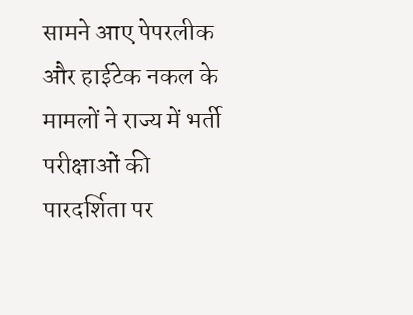सामने आए पेपरलीक और हाईटेक नकल के मामलों ने राज्य में भर्ती परीक्षाओं की पारदर्शिता पर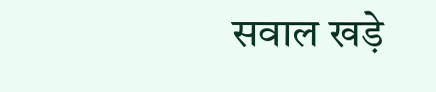सवाल खड़े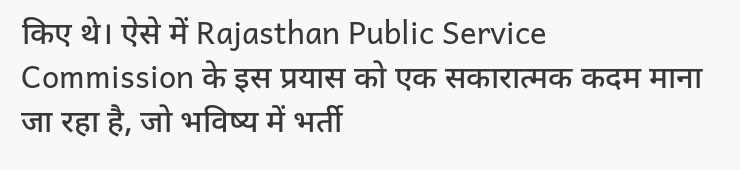किए थे। ऐसे में Rajasthan Public Service Commission के इस प्रयास को एक सकारात्मक कदम माना जा रहा है, जो भविष्य में भर्ती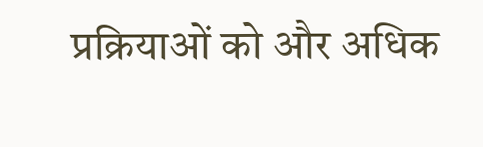प्रक्रियाओं को और अधिक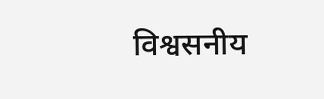विश्वसनीय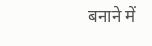बनाने में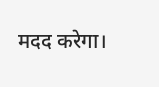मदद करेगा।